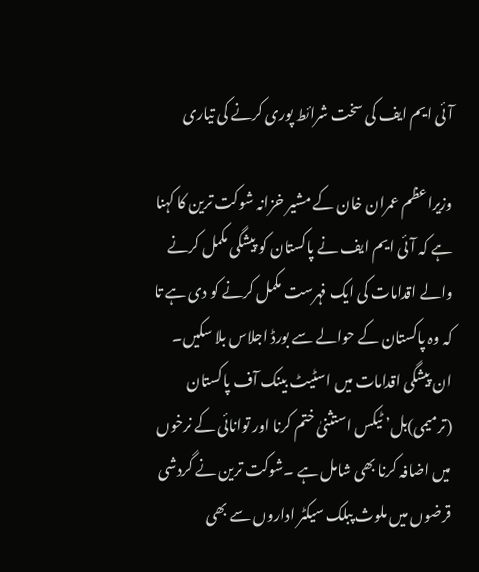آئی ایم ایف کی سخت شرائط پوری کرنے کی تیاری

وزیراعظم عمران خان کے مشیر خزانہ شوکت ترین کا کہنا ہے کہ آئی ایم ایف نے پاکستان کو پیشگی مکمل کرنے والے اقدامات کی ایک فہرست مکمل کرنے کو دی ہے تا کہ وہ پاکستان کے حوالے سے بورڈ اجلاس بلا سکیں۔ ان پیشگی اقدامات میں اسٹیٹ بینک آف پاکستان (ترمیمی)بل’ ٹیکس استثنیٰ ختم کرنا اور توانائی کے نرخوں میں اضافہ کرنا بھی شامل ہے ۔شوکت ترین نے گردشی قرضوں میں ملوث پبلک سیکٹر اداروں سے بھی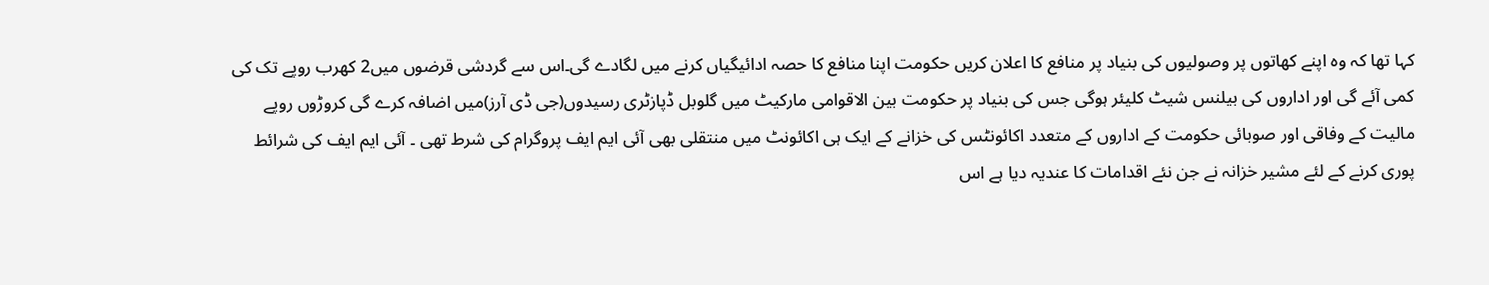کہا تھا کہ وہ اپنے کھاتوں پر وصولیوں کی بنیاد پر منافع کا اعلان کریں حکومت اپنا منافع کا حصہ ادائیگیاں کرنے میں لگادے گی۔اس سے گردشی قرضوں میں2 کھرب روپے تک کی کمی آئے گی اور اداروں کی بیلنس شیٹ کلیئر ہوگی جس کی بنیاد پر حکومت بین الاقوامی مارکیٹ میں گلوبل ڈپازٹری رسیدوں(جی ڈی آرز)میں اضافہ کرے گی کروڑوں روپے مالیت کے وفاقی اور صوبائی حکومت کے اداروں کے متعدد اکائونٹس کی خزانے کے ایک ہی اکائونٹ میں منتقلی بھی آئی ایم ایف پروگرام کی شرط تھی ۔ آئی ایم ایف کی شرائط پوری کرنے کے لئے مشیر خزانہ نے جن نئے اقدامات کا عندیہ دیا ہے اس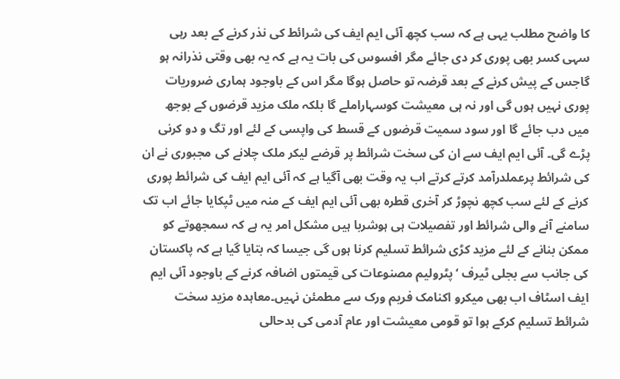کا واضح مطلب یہی ہے کہ سب کچھ آئی ایم ایف کی شرائط کی نذر کرنے کے بعد رہی سہی کسر بھی پوری کر دی جائے مگر افسوس کی بات یہ ہے کہ یہ بھی وقتی نذرانہ ہو گاجس کے پیش کرنے کے بعد قرضہ تو حاصل ہوگا مگر اس کے باوجود ہماری ضروریات پوری نہیں ہوں گی اور نہ ہی معیشت کوسہاراملے گا بلکہ ملک مزید قرضوں کے بوجھ میں دب جائے گا اور سود سمیت قرضوں کے قسط کی واپسی کے لئے اور تگ و دو کرنی پڑے گی۔ آئی ایم ایف سے ان کی سخت شرائط پر قرضے لیکر ملک چلانے کی مجبوری نے ان کی شرائط پرعملدرآمد کرتے کرتے اب یہ وقت بھی آگیا ہے کہ آئی ایم ایف کی شرائط پوری کرنے کے لئے سب کچھ نچوڑ کر آخری قطرہ بھی آئی ایم ایف کے منہ میں ٹپکایا جائے اب تک سامنے آنے والی شرائط اور تفصیلات ہی ہوشربا ہیں مشکل امر یہ ہے کہ سمجھوتے کو ممکن بنانے کے لئے مزید کڑی شرائط تسلیم کرنا ہوں گی جیسا کہ بتایا گیا ہے کہ پاکستان کی جانب سے بجلی ٹیرف ‘پٹرولیم مصنوعات کی قیمتوں اضافہ کرنے کے باوجود آئی ایم ایف اسٹاف اب بھی میکرو اکنامک فریم ورک سے مطمئن نہیں۔معاہدہ مزید سخت شرائط تسلیم کرکے ہوا تو قومی معیشت اور عام آدمی کی بدحالی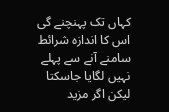کہاں تک پہنچنے گی اس کا اندازہ شرائط سامنے آنے سے پہلے نہیں لگایا جاسکتا لیکن اگر مزید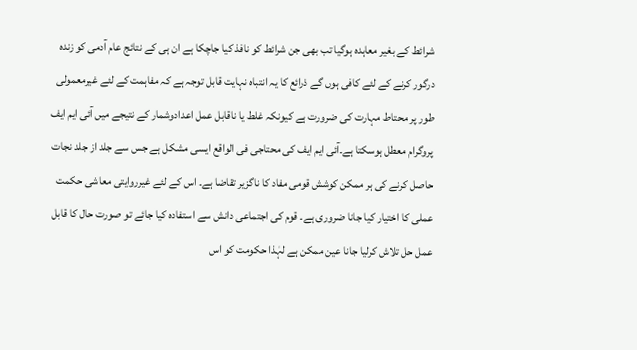شرائط کے بغیر معاہدہ ہوگیا تب بھی جن شرائط کو نافذ کیا جاچکا ہے ان ہی کے نتائج عام آدمی کو زندہ درگور کرنے کے لئے کافی ہوں گے ذرائع کا یہ انتباہ نہایت قابل توجہ ہے کہ مفاہمت کے لئے غیرمعمولی طور پر محتاط مہارت کی ضرورت ہے کیونکہ غلط یا ناقابل عمل اعدادوشمار کے نتیجے میں آئی ایم ایف پروگرام معطل ہوسکتا ہے۔آئی ایم ایف کی محتاجی فی الواقع ایسی مشکل ہے جس سے جلد از جلد نجات حاصل کرنے کی ہر ممکن کوشش قومی مفاد کا ناگزیر تقاضا ہے۔ اس کے لئے غیرروایتی معاشی حکمت عملی کا اختیار کیا جانا ضروری ہے۔ قوم کی اجتماعی دانش سے استفادہ کیا جائے تو صورت حال کا قابل عمل حل تلاش کرلیا جانا عین ممکن ہے لہٰذا حکومت کو اس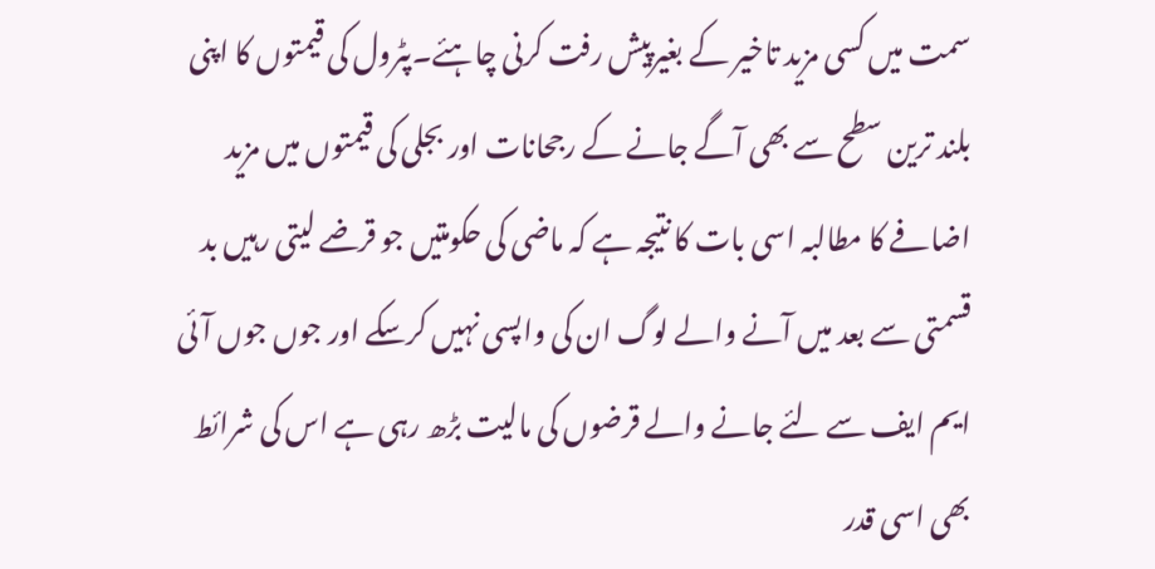سمت میں کسی مزید تاخیر کے بغیرپیش رفت کرنی چاہئے۔پٹرول کی قیمتوں کا اپنی بلند ترین سطح سے بھی آگے جانے کے رجحانات اور بجلی کی قیمتوں میں مزید اضافے کا مطالبہ اسی بات کا نتیجہ ہے کہ ماضی کی حکومتیں جو قرضے لیتی رہیں بد قسمتی سے بعد میں آنے والے لوگ ان کی واپسی نہیں کرسکے اور جوں جوں آئی ایم ایف سے لئے جانے والے قرضوں کی مالیت بڑھ رہی ہے اس کی شرائط بھی اسی قدر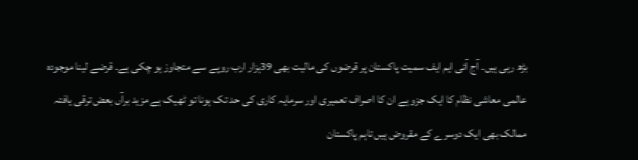بڑھ رہی ہیں۔ آج آئی ایم ایف سمیت پاکستان پر قرضوں کی مالیت بھی 39ہزار ارب روپے سے متجاوز ہو چکی ہے۔ قرضے لینا موجودہ عالمی معاشی نظام کا ایک جزو ہے ان کا اصراف تعمیری اور سرمایہ کاری کی حد تک ہونا تو ٹھیک ہے مزید برآں بعض ترقی یافتہ ممالک بھی ایک دوسرے کے مقروض ہیں تاہم پاکستان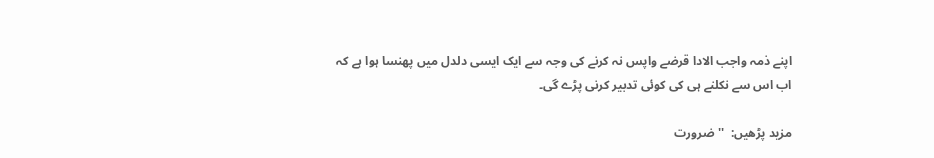اپنے ذمہ واجب الادا قرضے واپس نہ کرنے کی وجہ سے ایک ایسی دلدل میں پھنسا ہوا ہے کہ اب اس سے نکلنے ہی کی کوئی تدبیر کرنی پڑے گی۔

مزید پڑھیں:  ''ضرورت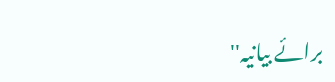برائے بیانیہ''